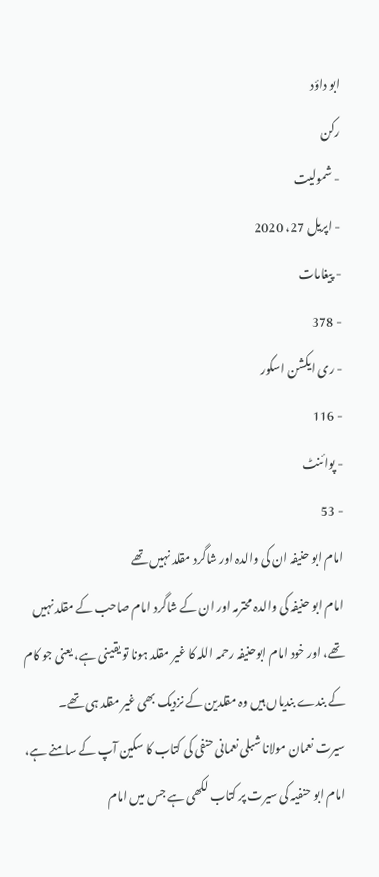ابو داؤد
رکن
- شمولیت
- اپریل 27، 2020
- پیغامات
- 378
- ری ایکشن اسکور
- 116
- پوائنٹ
- 53
امام ابو حنیفہ ان کی والدہ اور شاگرد مقلد نہیں تھے
امام ابو حنیفہ کی والدہ محترمہ اور ان کے شاگرد امام صاحب کے مقلد نہیں تھے، اور خود امام ابوحنیفہ رحمہ اللہ کا غیر مقلد ہونا تو یقینی ہے، یعنی جو کام کے بندے بندیاں ہیں وہ مقلدین کے نزدیک بھی غیر مقلد ہی تھے۔
سیرت نعمان مولانا شبلی نعمانی حنفی کی کتاب کا سکین آپ کے سامنے ہے، امام ابو حنفیہ کی سیرت پر کتاب لکھی ہے جس میں امام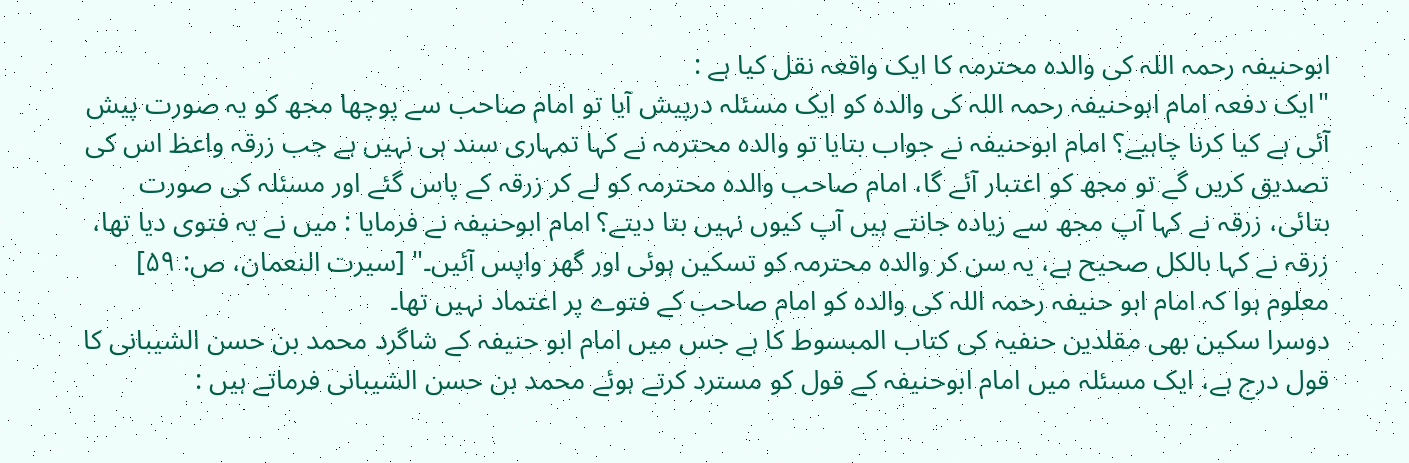ابوحنیفہ رحمہ اللہ کی والدہ محترمہ کا ایک واقعہ نقل کیا ہے :
"ایک دفعہ امام ابوحنیفہ رحمہ اللہ کی والدہ کو ایک مسئلہ درپیش آیا تو امام صاحب سے پوچھا مجھ کو یہ صورت پیش آئی ہے کیا کرنا چاہیے؟ امام ابوحنیفہ نے جواب بتایا تو والدہ محترمہ نے کہا تمہاری سند ہی نہیں ہے جب زرقہ واعظ اس کی تصدیق کریں گے تو مجھ کو اعتبار آئے گا، امام صاحب والدہ محترمہ کو لے کر زرقہ کے پاس گئے اور مسئلہ کی صورت بتائی، زرقہ نے کہا آپ مجھ سے زیادہ جانتے ہیں آپ کیوں نہیں بتا دیتے؟ امام ابوحنیفہ نے فرمایا : میں نے یہ فتوی دیا تھا، زرقہ نے کہا بالکل صحیح ہے، یہ سن کر والدہ محترمہ کو تسکین ہوئی اور گھر واپس آئیں۔" [سیرت النعمان، ص: ۵۹]
معلوم ہوا کہ امام ابو حنیفہ رحمہ اللہ کی والدہ کو امام صاحب کے فتوے پر اعتماد نہیں تھا۔
دوسرا سکین بھی مقلدین حنفیہ کی کتاب المبسوط کا ہے جس میں امام ابو حنیفہ کے شاگرد محمد بن حسن الشیبانی کا قول درج ہے، ایک مسئلہ میں امام ابوحنیفہ کے قول کو مسترد کرتے ہوئے محمد بن حسن الشیبانی فرماتے ہیں :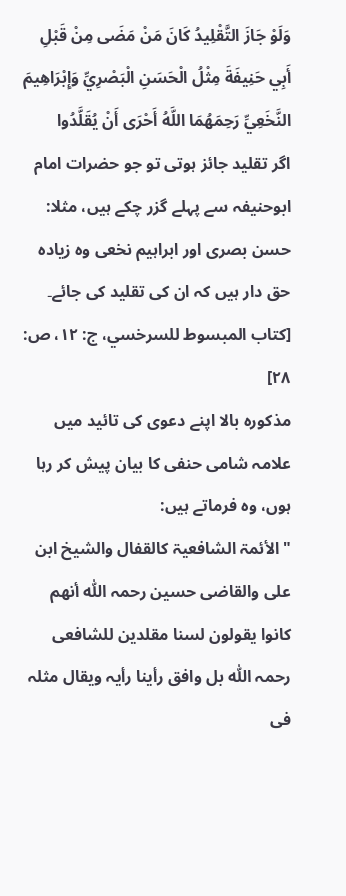وَلَوْ جَازَ التَّقْلِيدُ كَانَ مَنْ مَضَى مِنْ قَبْلِ أَبِي حَنِيفَةَ مِثْلُ الْحَسَنِ الْبَصْرِيِّ وَإِبْرَاهِيمَ النَّخَعِيِّ رَحِمَهُمَا اللَّهُ أَحْرَى أَنْ يُقَلَّدُوا
اگر تقلید جائز ہوتی تو جو حضرات امام ابوحنیفہ سے پہلے گزر چکے ہیں، مثلا: حسن بصری اور ابراہیم نخعی وہ زیادہ حق دار ہیں کہ ان کی تقلید کی جائے۔ [كتاب المبسوط للسرخسي، ج: ۱۲، ص: ۲۸]
مذکورہ بالا اپنے دعوی کی تائید میں علامہ شامی حنفی کا بیان پیش کر رہا ہوں، وہ فرماتے ہیں:
"الأئمۃ الشافعیۃ کالقفال والشیخ ابن علی والقاضی حسین رحمہ اللّٰه أنھم کانوا یقولون لسنا مقلدین للشافعی رحمہ اللّٰه بل وافق رأینا رأیہ ویقال مثلہ فی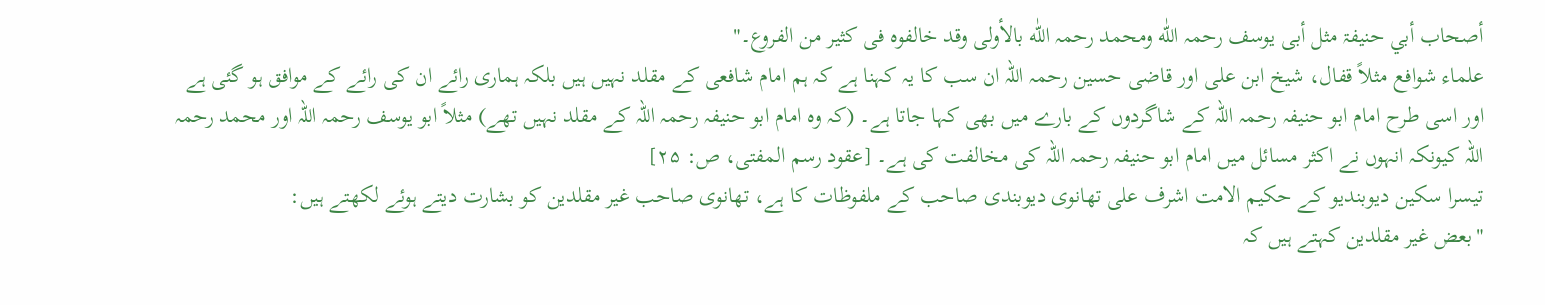أصحاب أبي حنیفۃ مثل أبی یوسف رحمہ اللّٰه ومحمد رحمہ اللّٰه بالأولی وقد خالفوہ فی کثیر من الفروع۔"
علماء شوافع مثلاً قفال، شیخ ابن علی اور قاضی حسین رحمہ اللہ ان سب کا یہ کہنا ہے کہ ہم امام شافعی کے مقلد نہیں ہیں بلکہ ہماری رائے ان کی رائے کے موافق ہو گئی ہے اور اسی طرح امام ابو حنیفہ رحمہ اللہ کے شاگردوں کے بارے میں بھی کہا جاتا ہے۔ (کہ وہ امام ابو حنیفہ رحمہ اللہ کے مقلد نہیں تھے) مثلاً ابو یوسف رحمہ اللہ اور محمد رحمہ اللہ کیونکہ انہوں نے اکثر مسائل میں امام ابو حنیفہ رحمہ اللہ کی مخالفت کی ہے۔ [عقود رسم المفتی، ص: ۲۵]
تیسرا سکین دیوبندیو کے حکیم الامت اشرف علی تھانوی دیوبندی صاحب کے ملفوظات کا ہے، تھانوی صاحب غیر مقلدین کو بشارت دیتے ہوئے لکھتے ہیں:
"بعض غیر مقلدین کہتے ہیں کہ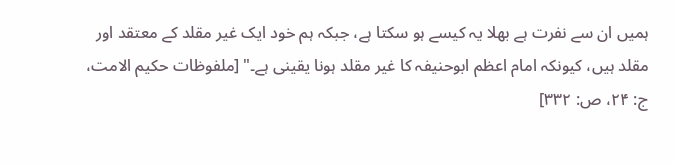ہمیں ان سے نفرت ہے بھلا یہ کیسے ہو سکتا ہے، جبکہ ہم خود ایک غیر مقلد کے معتقد اور مقلد ہیں، کیونکہ امام اعظم ابوحنیفہ کا غیر مقلد ہونا یقینی ہے۔" [ملفوظات حکیم الامت، ج: ۲۴، ص: ۳۳۲]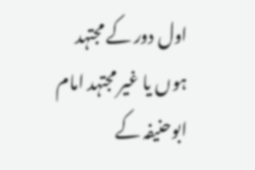اول دور کے مجتہد ہوں یا غیر مجتہد امام ابوحنیفہ کے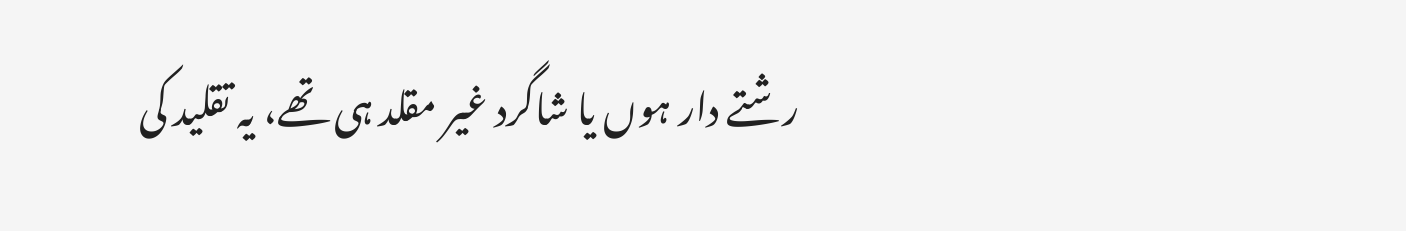رشتے دار ہوں یا شاگرد غیر مقلد ہی تھے، یہ تقلید کی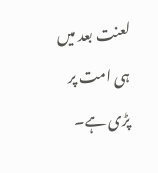لعنت بعد میں ہی امت پر پڑی ہے۔